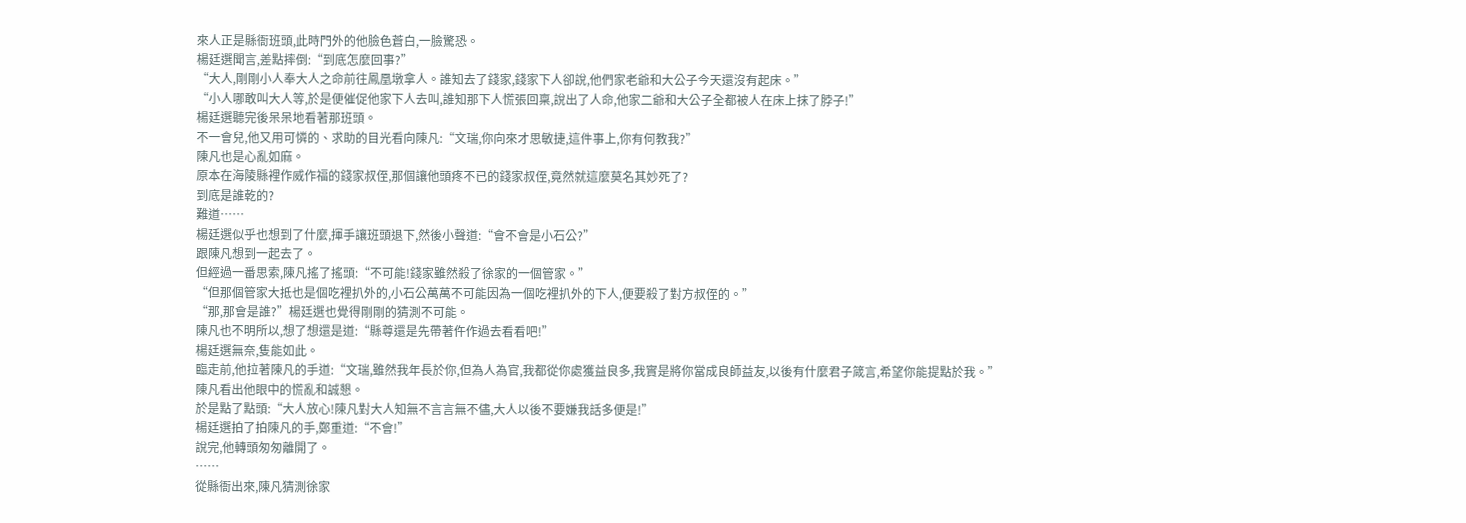來人正是縣衙班頭,此時門外的他臉色蒼白,一臉驚恐。
楊廷選聞言,差點摔倒:“到底怎麼回事?”
“大人,剛剛小人奉大人之命前往鳳凰墩拿人。誰知去了錢家,錢家下人卻說,他們家老爺和大公子今天還沒有起床。”
“小人哪敢叫大人等,於是便催促他家下人去叫,誰知那下人慌張回稟,說出了人命,他家二爺和大公子全都被人在床上抹了脖子!”
楊廷選聽完後呆呆地看著那班頭。
不一會兒,他又用可憐的、求助的目光看向陳凡:“文瑞,你向來才思敏捷,這件事上,你有何教我?”
陳凡也是心亂如麻。
原本在海陵縣裡作威作福的錢家叔侄,那個讓他頭疼不已的錢家叔侄,竟然就這麼莫名其妙死了?
到底是誰乾的?
難道……
楊廷選似乎也想到了什麼,揮手讓班頭退下,然後小聲道:“會不會是小石公?”
跟陳凡想到一起去了。
但經過一番思索,陳凡搖了搖頭:“不可能!錢家雖然殺了徐家的一個管家。”
“但那個管家大抵也是個吃裡扒外的,小石公萬萬不可能因為一個吃裡扒外的下人,便要殺了對方叔侄的。”
“那,那會是誰?”楊廷選也覺得剛剛的猜測不可能。
陳凡也不明所以,想了想還是道:“縣尊還是先帶著仵作過去看看吧!”
楊廷選無奈,隻能如此。
臨走前,他拉著陳凡的手道:“文瑞,雖然我年長於你,但為人為官,我都從你處獲益良多,我實是將你當成良師益友,以後有什麼君子箴言,希望你能提點於我。”
陳凡看出他眼中的慌亂和誠懇。
於是點了點頭:“大人放心!陳凡對大人知無不言言無不儘,大人以後不要嫌我話多便是!”
楊廷選拍了拍陳凡的手,鄭重道:“不會!”
說完,他轉頭匆匆離開了。
……
從縣衙出來,陳凡猜測徐家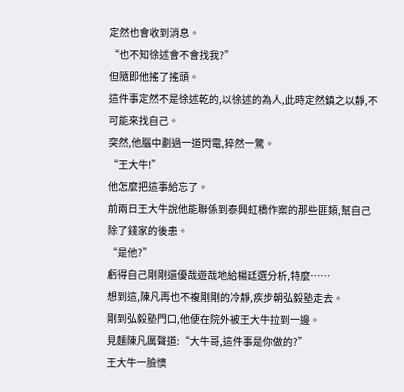定然也會收到消息。
“也不知徐述會不會找我?”
但隨即他搖了搖頭。
這件事定然不是徐述乾的,以徐述的為人,此時定然鎮之以靜,不可能來找自己。
突然,他腦中劃過一道閃電,猝然一驚。
“王大牛!”
他怎麼把這事給忘了。
前兩日王大牛說他能聯係到泰興虹橋作案的那些匪類,幫自己除了錢家的後患。
“是他?”
虧得自己剛剛還優哉遊哉地給楊廷選分析,特麼……
想到這,陳凡再也不複剛剛的冷靜,疾步朝弘毅塾走去。
剛到弘毅塾門口,他便在院外被王大牛拉到一邊。
見麵陳凡厲聲道:“大牛哥,這件事是你做的?”
王大牛一臉懊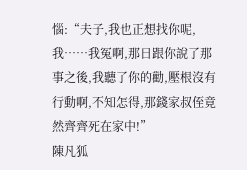惱:“夫子,我也正想找你呢,我……我冤啊,那日跟你說了那事之後,我聽了你的勸,壓根沒有行動啊,不知怎得,那錢家叔侄竟然齊齊死在家中!”
陳凡狐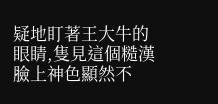疑地盯著王大牛的眼睛,隻見這個糙漢臉上神色顯然不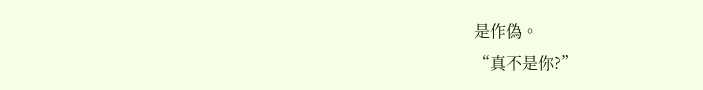是作偽。
“真不是你?”